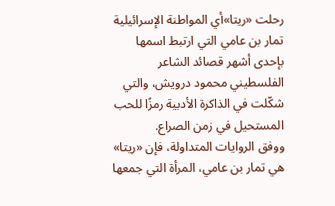رحلت «ريتا»أي المواطنة الإسرائيلية تمار بن عامي التي ارتبط اسمها بإحدى أشهر قصائد الشاعر الفلسطيني محمود درويش، والتي شكّلت في الذاكرة الأدبية رمزًا للحب المستحيل في زمن الصراع.
ووفق الروايات المتداولة، فإن «ريتا» هي تمار بن عامي، المرأة التي جمعها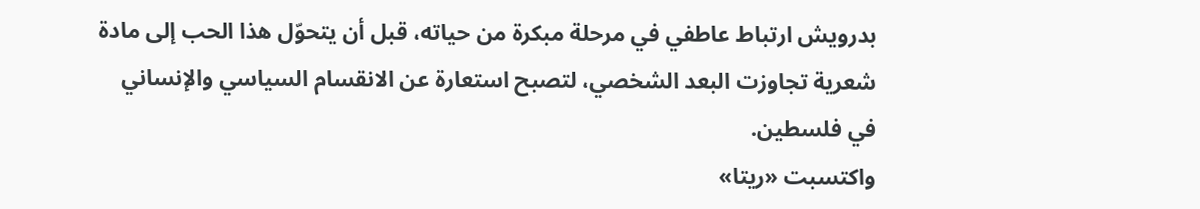بدرويش ارتباط عاطفي في مرحلة مبكرة من حياته، قبل أن يتحوّل هذا الحب إلى مادة شعرية تجاوزت البعد الشخصي، لتصبح استعارة عن الانقسام السياسي والإنساني في فلسطين.
واكتسبت «ريتا»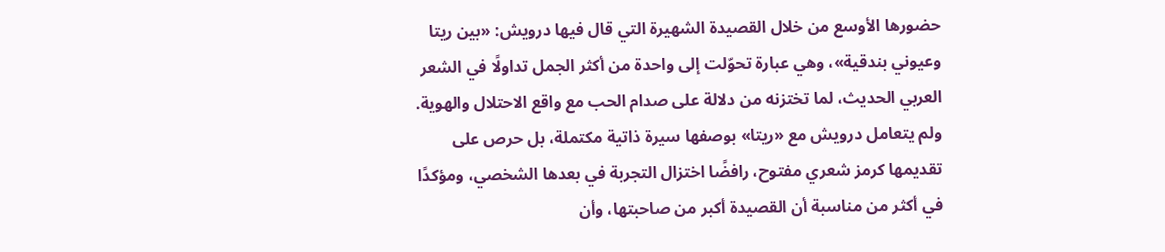حضورها الأوسع من خلال القصيدة الشهيرة التي قال فيها درويش: «بين ريتا وعيوني بندقية»، وهي عبارة تحوّلت إلى واحدة من أكثر الجمل تداولًا في الشعر العربي الحديث، لما تختزنه من دلالة على صدام الحب مع واقع الاحتلال والهوية.
ولم يتعامل درويش مع «ريتا» بوصفها سيرة ذاتية مكتملة، بل حرص على تقديمها كرمز شعري مفتوح، رافضًا اختزال التجربة في بعدها الشخصي، ومؤكدًا في أكثر من مناسبة أن القصيدة أكبر من صاحبتها، وأن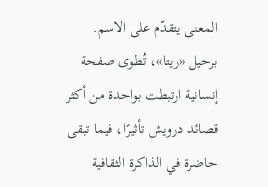المعنى يتقدّم على الاسم.
برحيل «ريتا»، تُطوى صفحة إنسانية ارتبطت بواحدة من أكثر قصائد درويش تأثيرًا، فيما تبقى حاضرة في الذاكرة الثقافية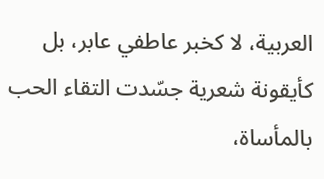العربية، لا كخبر عاطفي عابر، بل كأيقونة شعرية جسّدت التقاء الحب بالمأساة،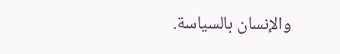والإنسان بالسياسة.